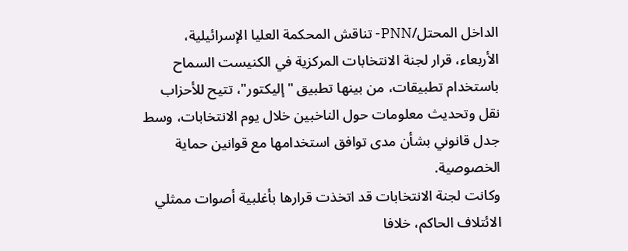الداخل المحتل/PNN- تناقش المحكمة العليا الإسرائيلية، الأربعاء، قرار لجنة الانتخابات المركزية في الكنيست السماح باستخدام تطبيقات، من بينها تطبيق "إليكتور"، تتيح للأحزاب نقل وتحديث معلومات حول الناخبين خلال يوم الانتخابات، وسط جدل قانوني بشأن مدى توافق استخدامها مع قوانين حماية الخصوصية.
وكانت لجنة الانتخابات قد اتخذت قرارها بأغلبية أصوات ممثلي الائتلاف الحاكم، خلافا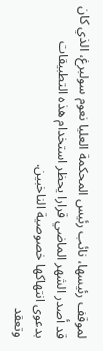لموقف رئيسها، نائب رئيس المحكمة العليا نعوم سولبرغ، الذي كان قد أصدر الشهر الماضي قرارا يحظر استخدام هذه التطبيقات بدعوى انتهاكها خصوصية الناخبين.
وتعقد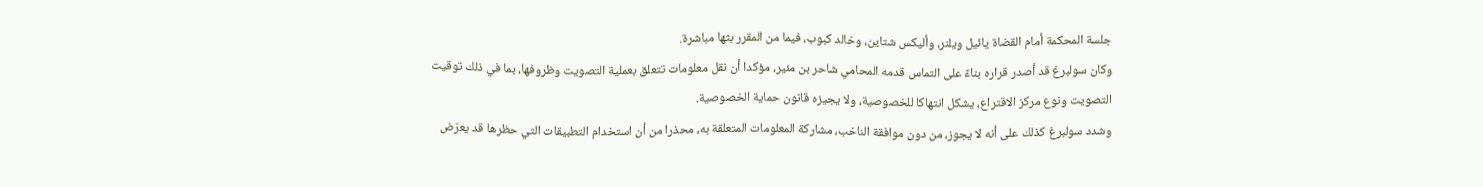جلسة المحكمة أمام القضاة يائيل ويلنر، وأليكس شتاين، وخالد كبوب، فيما من المقرر بثها مباشرة.
وكان سولبرغ قد أصدر قراره بناءً على التماس قدمه المحامي شاحر بن مئير، مؤكدا أن نقل معلومات تتعلق بعملية التصويت وظروفها، بما في ذلك توقيت التصويت ونوع مركز الاقتراع، يشكل انتهاكا للخصوصية، ولا يجيزه قانون حماية الخصوصية.
وشدد سولبرغ كذلك على أنه لا يجوز، من دون موافقة الناخب، مشاركة المعلومات المتعلقة به، محذرا من أن استخدام التطبيقات التي حظرها قد يعرّض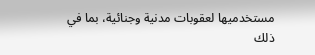مستخدميها لعقوبات مدنية وجنائية، بما في ذلك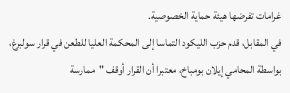غرامات تفرضها هيئة حماية الخصوصية.
في المقابل، قدم حزب الليكود التماسا إلى المحكمة العليا للطعن في قرار سولبرغ، بواسطة المحامي إيلان بومباخ، معتبرا أن القرار أوقف "ممارسة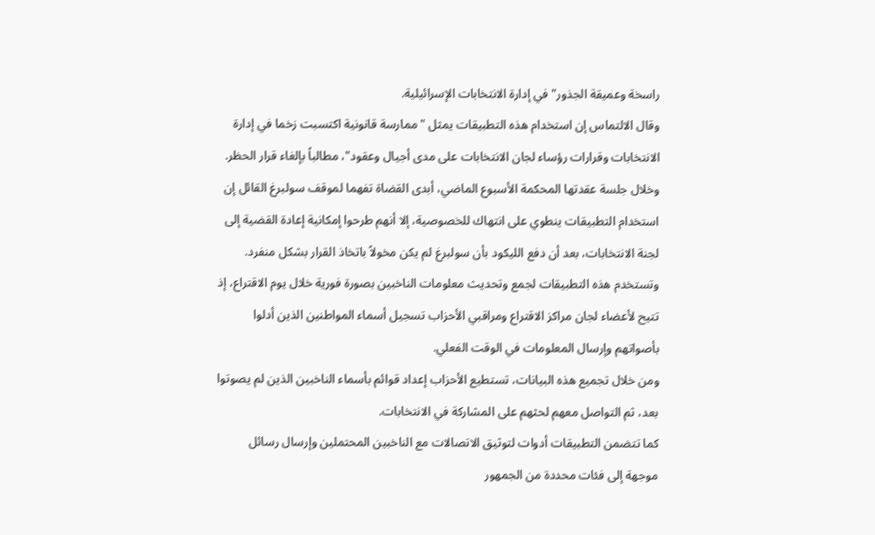راسخة وعميقة الجذور" في إدارة الانتخابات الإسرائيلية.
وقال الالتماس إن استخدام هذه التطبيقات يمثل "ممارسة قانونية اكتسبت زخما في إدارة الانتخابات وقرارات رؤساء لجان الانتخابات على مدى أجيال وعقود"، مطالباً بإلغاء قرار الحظر.
وخلال جلسة عقدتها المحكمة الأسبوع الماضي، أبدى القضاة تفهما لموقف سولبرغ القائل إن استخدام التطبيقات ينطوي على انتهاك للخصوصية، إلا أنهم طرحوا إمكانية إعادة القضية إلى لجنة الانتخابات، بعد أن دفع الليكود بأن سولبرغ لم يكن مخولاً باتخاذ القرار بشكل منفرد.
وتستخدم هذه التطبيقات لجمع وتحديث معلومات الناخبين بصورة فورية خلال يوم الاقتراع، إذ تتيح لأعضاء لجان مراكز الاقتراع ومراقبي الأحزاب تسجيل أسماء المواطنين الذين أدلوا بأصواتهم وإرسال المعلومات في الوقت الفعلي.
ومن خلال تجميع هذه البيانات، تستطيع الأحزاب إعداد قوائم بأسماء الناخبين الذين لم يصوتوا بعد، ثم التواصل معهم لحثهم على المشاركة في الانتخابات.
كما تتضمن التطبيقات أدوات لتوثيق الاتصالات مع الناخبين المحتملين وإرسال رسائل موجهة إلى فئات محددة من الجمهور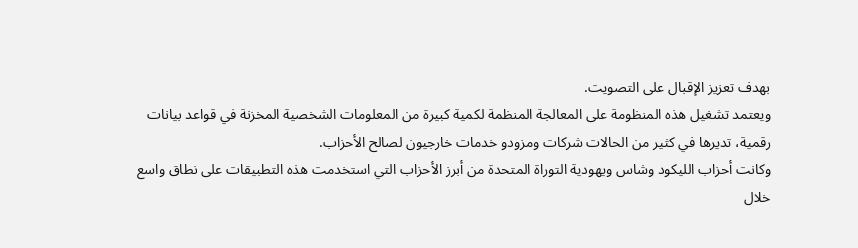بهدف تعزيز الإقبال على التصويت.
ويعتمد تشغيل هذه المنظومة على المعالجة المنظمة لكمية كبيرة من المعلومات الشخصية المخزنة في قواعد بيانات رقمية، تديرها في كثير من الحالات شركات ومزودو خدمات خارجيون لصالح الأحزاب.
وكانت أحزاب الليكود وشاس ويهودية التوراة المتحدة من أبرز الأحزاب التي استخدمت هذه التطبيقات على نطاق واسع خلال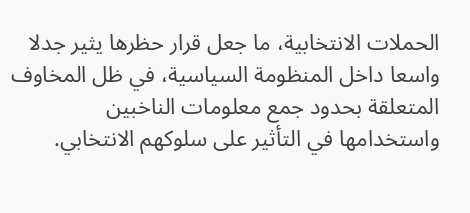الحملات الانتخابية، ما جعل قرار حظرها يثير جدلا واسعا داخل المنظومة السياسية، في ظل المخاوف المتعلقة بحدود جمع معلومات الناخبين واستخدامها في التأثير على سلوكهم الانتخابي.